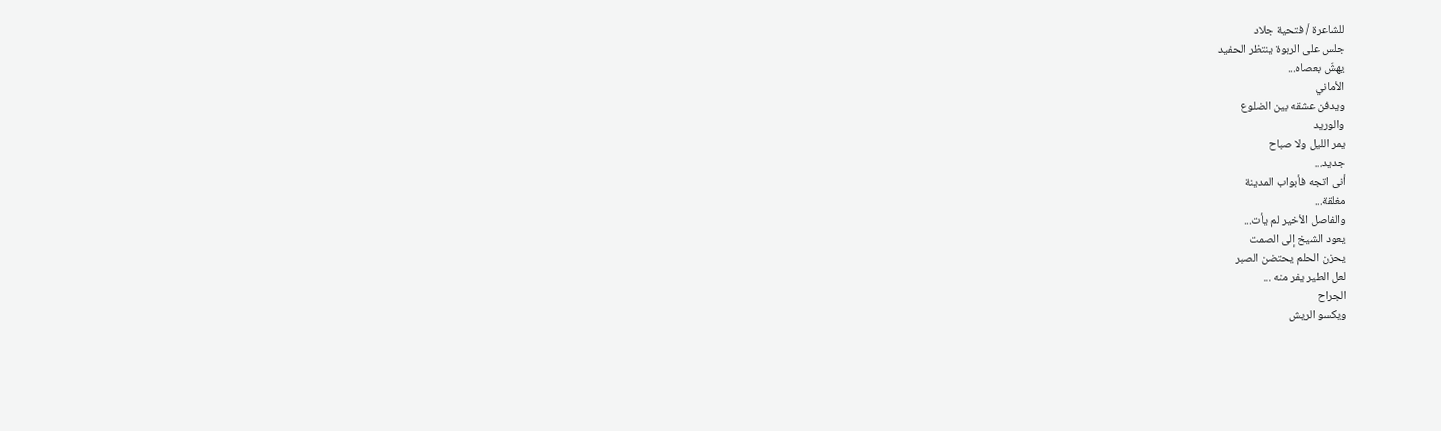للشاعرة / فتحية جلاد
جلس على الربوة ينتظر الحفيد
يهشّ بعصاه...
الأماني
ويدفن عشقه بين الضلوع
والوريد
يمر الليل ولا صباح
جديد...
أنى اتجه فأبواب المدينة
مغلقة...
والفاصل الأخير لم يأت...
يعود الشيخ إلى الصمت
يحزن الحلم يحتضن الصبر
لعل الطير يفر منه ...
الجراح
ويكسو الريش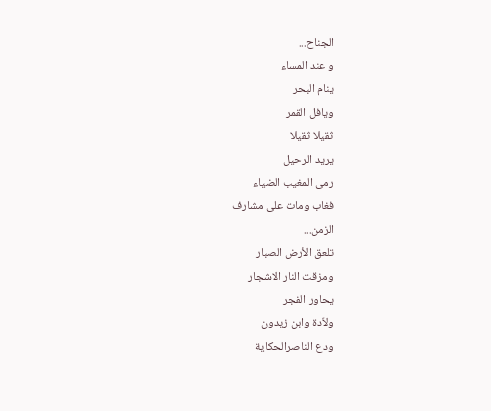الجناح...
و عند المساء
ينام البحر
ويافل القمر
ثقيلا ثقيلا
يريد الرحيل
رمى المغيب الضياء
فغاب ومات على مشارف
الزمن...
تلعق الأرض الصبار
ومزقت النار الاشجار
يحاور الفجر
ولاّدة وابن زيدون
ودع الناصرالحكاية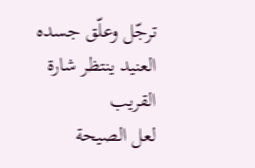ترجّل وعلّق جسده
العنيد ينتظر شارة
القريب
لعل الصيحة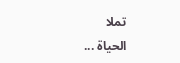تملا
الحياة ...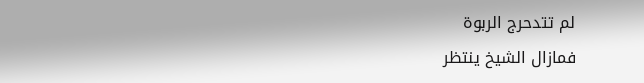لم تتدحرج الربوة
فمازال الشيخ ينتظر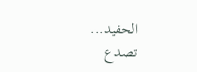الحفيد...
تصدع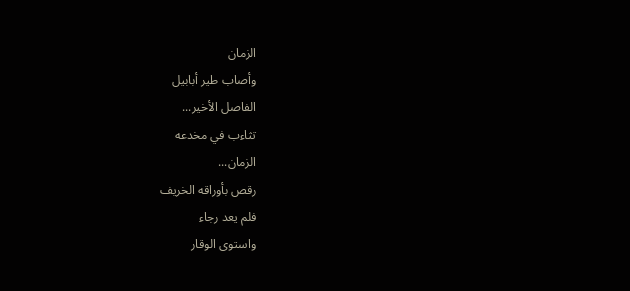الزمان
وأصاب طير أبابيل
الفاصل الأخير...
تثاءب في مخدعه
الزمان...
رقص بأوراقه الخريف
فلم يعد رجاء
واستوى الوقار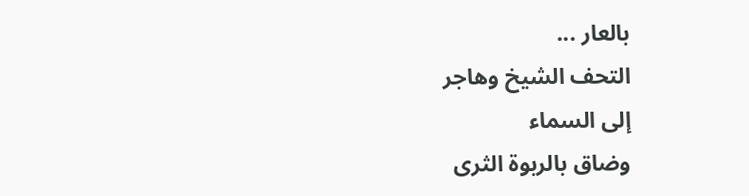بالعار ...
التحف الشيخ وهاجر
إلى السماء
وضاق بالربوة الثرى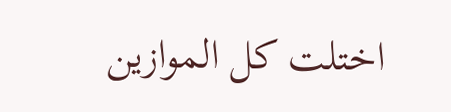اختلت كل الموازين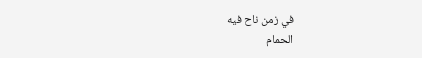في زمن ناح فيه
الحمام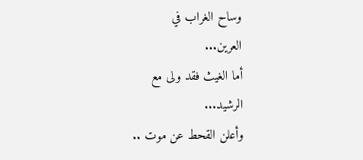وساح الغراب في
العرين...
أما الغيث فقد ولى مع
الرشيد...
وأعلن القحط عن موت ..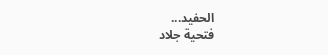الحفيد...
فتحية جلاد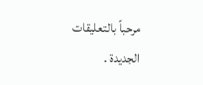مرحباً بالتعليقات الجديدة .